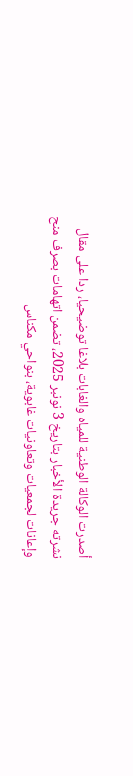أصدرت الوكالة الوطنية للمياه والغابات بلاغا توضيحيا، ردا على مقال نشرته جريدة الأخبار بتاريخ 3 نونبر 2025، تضمن اتهامات بصرف منح وإعانات لجمعيات وتعاونيات غابوية، بنواحي مكناس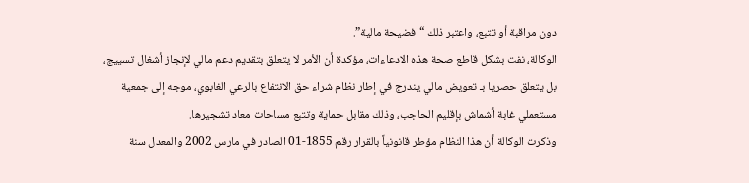دون مراقبة أو تتبع، واعتبر ذلك “فضيحة مالية”.
الوكالة، نفت بشكل قاطع صحة هذه الادعاءات، مؤكدة أن الأمر لا يتعلق بتقديم دعم مالي لإنجاز أشغال تسييج، بل يتعلق حصريا بـ تعويض مالي يندرج في إطار نظام شراء حق الانتفاع بالرعي الغابوي، موجه إلى جمعية مستعملي غابة أشماش بإقليم الحاجب، وذلك مقابل حماية وتتبع مساحات معاد تشجيرها.
وذكرت الوكالة أن هذا النظام مؤطر قانونياً بالقرار رقم 1855-01 الصادر في مارس 2002 والمعدل سنة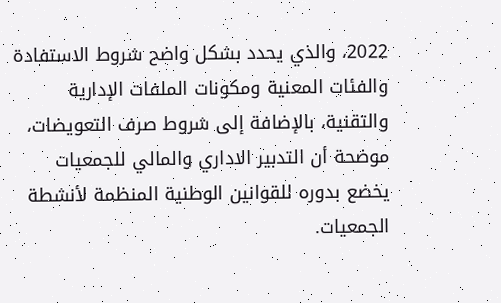2022، والذي يحدد بشكل واضح شروط الاستفادة والفئات المعنية ومكونات الملفات الإدارية والتقنية، بالإضافة إلى شروط صرف التعويضات، موضحة أن التدبير الاداري والمالي للجمعيات يخضع بدوره للقوانين الوطنية المنظمة لأنشطة الجمعيات.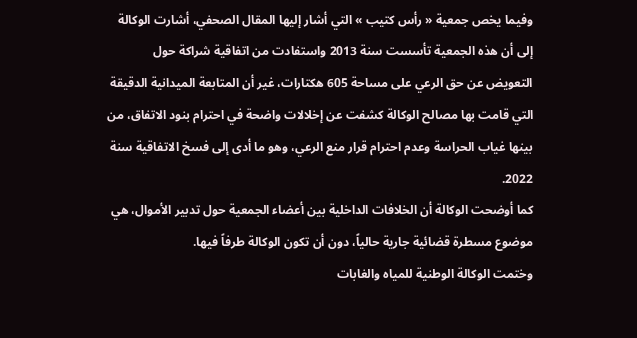وفيما يخص جمعية « رأس كتيب » التي أشار إليها المقال الصحفي، أشارت الوكالة إلى أن هذه الجمعية تأسست سنة 2013 واستفادت من اتفاقية شراكة حول التعويض عن حق الرعي على مساحة 605 هكتارات، غير أن المتابعة الميدانية الدقيقة التي قامت بها مصالح الوكالة كشفت عن إخلالات واضحة في احترام بنود الاتفاق، من بينها غياب الحراسة وعدم احترام قرار منع الرعي، وهو ما أدى إلى فسخ الاتفاقية سنة 2022.
كما أوضحت الوكالة أن الخلافات الداخلية بين أعضاء الجمعية حول تدبير الأموال، هي موضوع مسطرة قضائية جارية حالياً، دون أن تكون الوكالة طرفاً فيها.
وختمت الوكالة الوطنية للمياه والغابات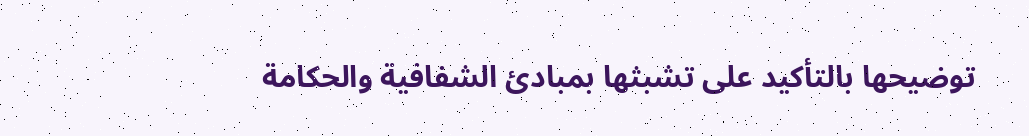توضيحها بالتأكيد على تشبثها بمبادئ الشفافية والحكامة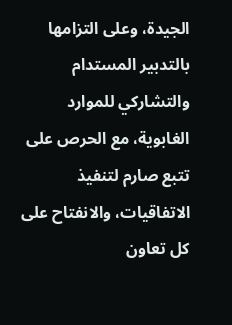الجيدة، وعلى التزامها بالتدبير المستدام والتشاركي للموارد الغابوية، مع الحرص على تتبع صارم لتنفيذ الاتفاقيات، والانفتاح على كل تعاون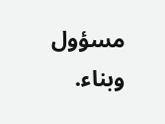مسؤول وبناء.